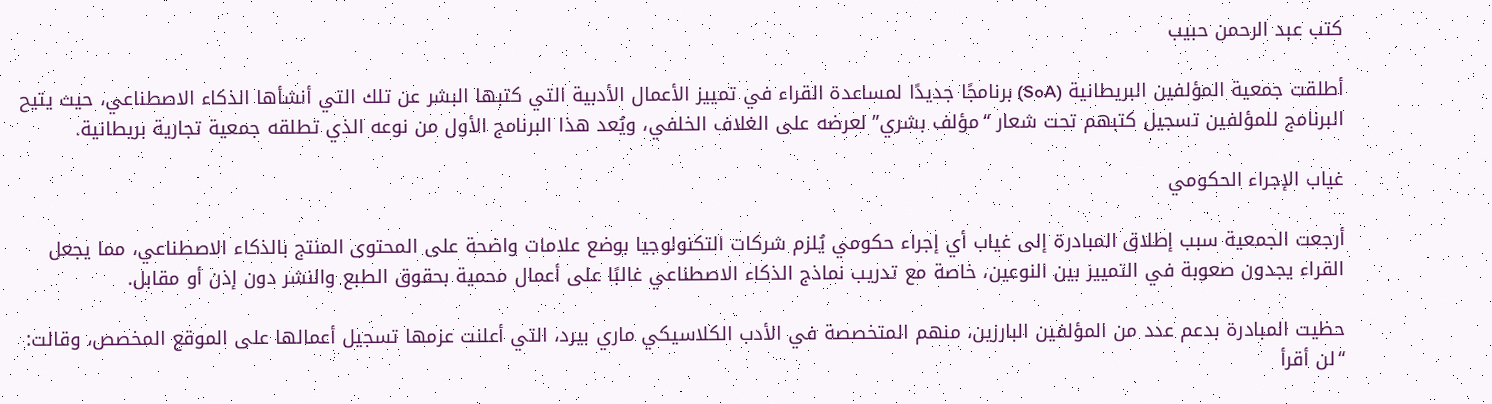كتب عبد الرحمن حبيب

أطلقت جمعية المؤلفين البريطانية (SoA) برنامجًا جديدًا لمساعدة القراء في تمييز الأعمال الأدبية التي كتبها البشر عن تلك التي أنشأها الذكاء الاصطناعي، حيث يتيح البرنامج للمؤلفين تسجيل كتبهم تحت شعار “مؤلف بشري” لعرضه على الغلاف الخلفي، ويُعد هذا البرنامج الأول من نوعه الذي تطلقه جمعية تجارية بريطانية.

غياب الإجراء الحكومي

أرجعت الجمعية سبب إطلاق المبادرة إلى غياب أي إجراء حكومي يُلزم شركات التكنولوجيا بوضع علامات واضحة على المحتوى المنتج بالذكاء الاصطناعي، مما يجعل القراء يجدون صعوبة في التمييز بين النوعين، خاصة مع تدريب نماذج الذكاء الاصطناعي غالبًا على أعمال محمية بحقوق الطبع والنشر دون إذن أو مقابل.

حظيت المبادرة بدعم عدد من المؤلفين البارزين، منهم المتخصصة في الأدب الكلاسيكي ماري بيرد، التي أعلنت عزمها تسجيل أعمالها على الموقع المخصص، وقالت: “لن أقرأ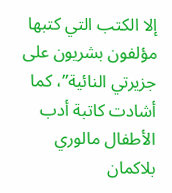إلا الكتب التي كتبها مؤلفون بشريون على جزيرتي النائية”، كما أشادت كاتبة أدب الأطفال مالوري بلاكمان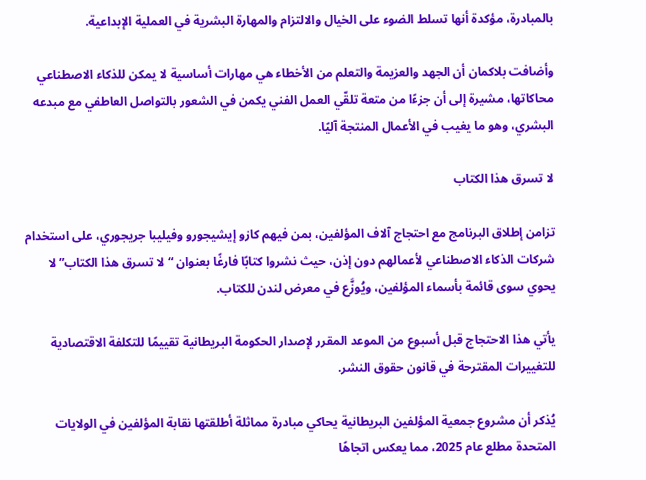بالمبادرة، مؤكدة أنها تسلط الضوء على الخيال والالتزام والمهارة البشرية في العملية الإبداعية.

وأضافت بلاكمان أن الجهد والعزيمة والتعلم من الأخطاء هي مهارات أساسية لا يمكن للذكاء الاصطناعي محاكاتها، مشيرة إلى أن جزءًا من متعة تلقّي العمل الفني يكمن في الشعور بالتواصل العاطفي مع مبدعه البشري، وهو ما يغيب في الأعمال المنتجة آليًا.

لا تسرق هذا الكتاب

تزامن إطلاق البرنامج مع احتجاج آلاف المؤلفين، بمن فيهم كازو إيشيجورو وفيليبا جريجوري، على استخدام شركات الذكاء الاصطناعي لأعمالهم دون إذن، حيث نشروا كتابًا فارغًا بعنوان “لا تسرق هذا الكتاب” لا يحوي سوى قائمة بأسماء المؤلفين، ويُوزَّع في معرض لندن للكتاب.

يأتي هذا الاحتجاج قبل أسبوع من الموعد المقرر لإصدار الحكومة البريطانية تقييمًا للتكلفة الاقتصادية للتغييرات المقترحة في قانون حقوق النشر.

يُذكر أن مشروع جمعية المؤلفين البريطانية يحاكي مبادرة مماثلة أطلقتها نقابة المؤلفين في الولايات المتحدة مطلع عام 2025، مما يعكس اتجاهًا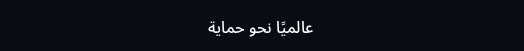عالميًا نحو حماية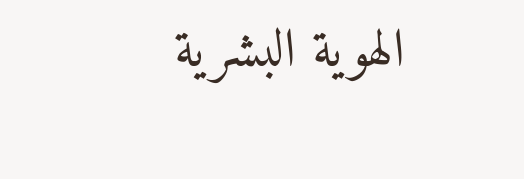الهوية البشرية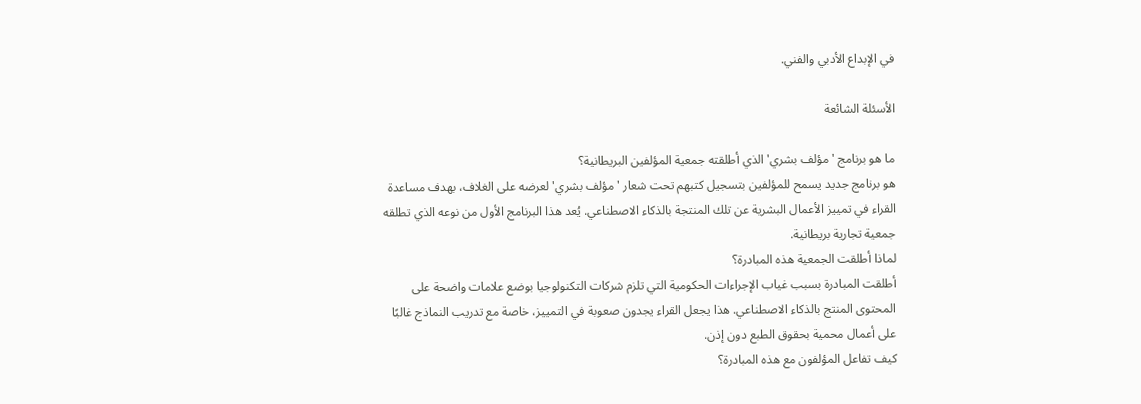في الإبداع الأدبي والفني.

الأسئلة الشائعة

ما هو برنامج 'مؤلف بشري' الذي أطلقته جمعية المؤلفين البريطانية؟
هو برنامج جديد يسمح للمؤلفين بتسجيل كتبهم تحت شعار 'مؤلف بشري' لعرضه على الغلاف، بهدف مساعدة القراء في تمييز الأعمال البشرية عن تلك المنتجة بالذكاء الاصطناعي. يُعد هذا البرنامج الأول من نوعه الذي تطلقه جمعية تجارية بريطانية.
لماذا أطلقت الجمعية هذه المبادرة؟
أطلقت المبادرة بسبب غياب الإجراءات الحكومية التي تلزم شركات التكنولوجيا بوضع علامات واضحة على المحتوى المنتج بالذكاء الاصطناعي. هذا يجعل القراء يجدون صعوبة في التمييز، خاصة مع تدريب النماذج غالبًا على أعمال محمية بحقوق الطبع دون إذن.
كيف تفاعل المؤلفون مع هذه المبادرة؟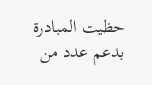حظيت المبادرة بدعم عدد من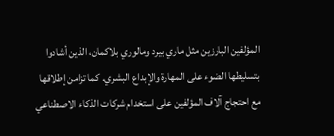المؤلفين البارزين مثل ماري بيرد ومالوري بلاكمان، الذين أشادوا بتسليطها الضوء على المهارة والإبداع البشري. كما تزامن إطلاقها مع احتجاج آلاف المؤلفين على استخدام شركات الذكاء الاصطناعي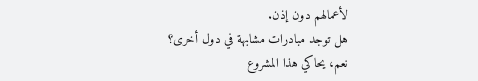لأعمالهم دون إذن.
هل توجد مبادرات مشابهة في دول أخرى؟
نعم، يحاكي هذا المشروع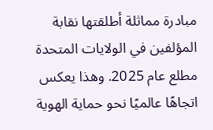مبادرة مماثلة أطلقتها نقابة المؤلفين في الولايات المتحدة مطلع عام 2025. وهذا يعكس اتجاهًا عالميًا نحو حماية الهوية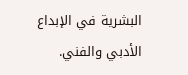البشرية في الإبداع الأدبي والفني.